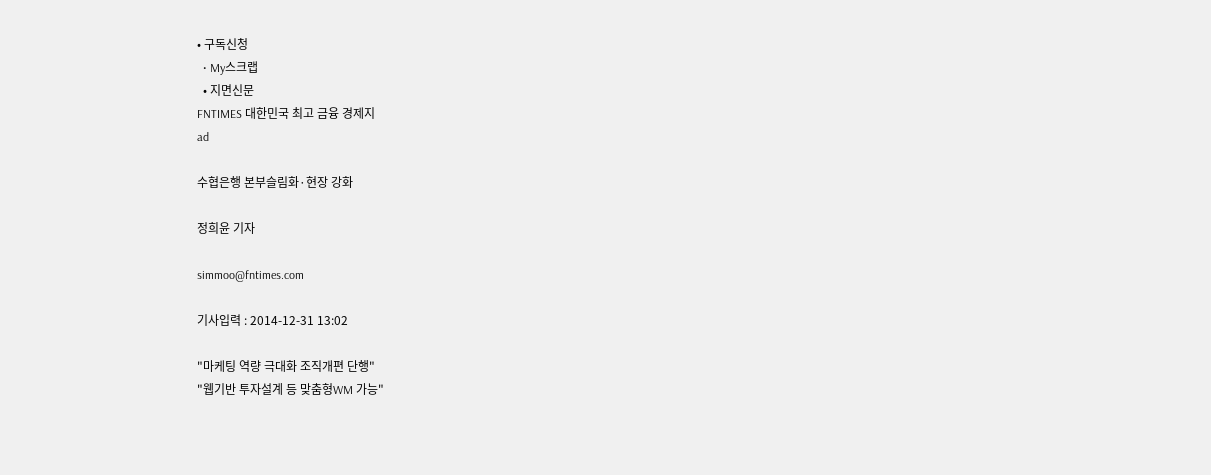• 구독신청
  • My스크랩
  • 지면신문
FNTIMES 대한민국 최고 금융 경제지
ad

수협은행 본부슬림화·현장 강화

정희윤 기자

simmoo@fntimes.com

기사입력 : 2014-12-31 13:02

"마케팅 역량 극대화 조직개편 단행"
"웹기반 투자설계 등 맞춤형WM 가능"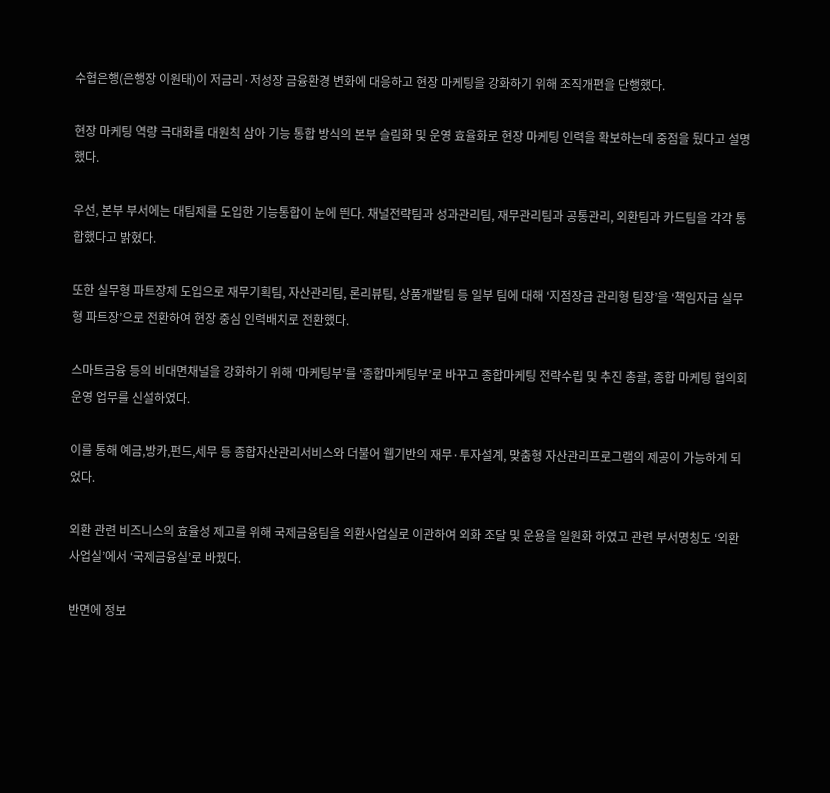수협은행(은행장 이원태)이 저금리·저성장 금융환경 변화에 대응하고 현장 마케팅을 강화하기 위해 조직개편을 단행했다.

현장 마케팅 역량 극대화를 대원칙 삼아 기능 통합 방식의 본부 슬림화 및 운영 효율화로 현장 마케팅 인력을 확보하는데 중점을 뒀다고 설명했다.

우선, 본부 부서에는 대팀제를 도입한 기능통합이 눈에 띈다. 채널전략팀과 성과관리팀, 재무관리팀과 공통관리, 외환팀과 카드팀을 각각 통합했다고 밝혔다.

또한 실무형 파트장제 도입으로 재무기획팀, 자산관리팀, 론리뷰팀, 상품개발팀 등 일부 팀에 대해 ‘지점장급 관리형 팀장’을 ‘책임자급 실무형 파트장’으로 전환하여 현장 중심 인력배치로 전환했다.

스마트금융 등의 비대면채널을 강화하기 위해 ‘마케팅부’를 ‘종합마케팅부’로 바꾸고 종합마케팅 전략수립 및 추진 총괄, 종합 마케팅 협의회 운영 업무를 신설하였다.

이를 통해 예금,방카,펀드,세무 등 종합자산관리서비스와 더불어 웹기반의 재무·투자설계, 맞춤형 자산관리프로그램의 제공이 가능하게 되었다.

외환 관련 비즈니스의 효율성 제고를 위해 국제금융팀을 외환사업실로 이관하여 외화 조달 및 운용을 일원화 하였고 관련 부서명칭도 ‘외환사업실’에서 ‘국제금융실’로 바꿨다.

반면에 정보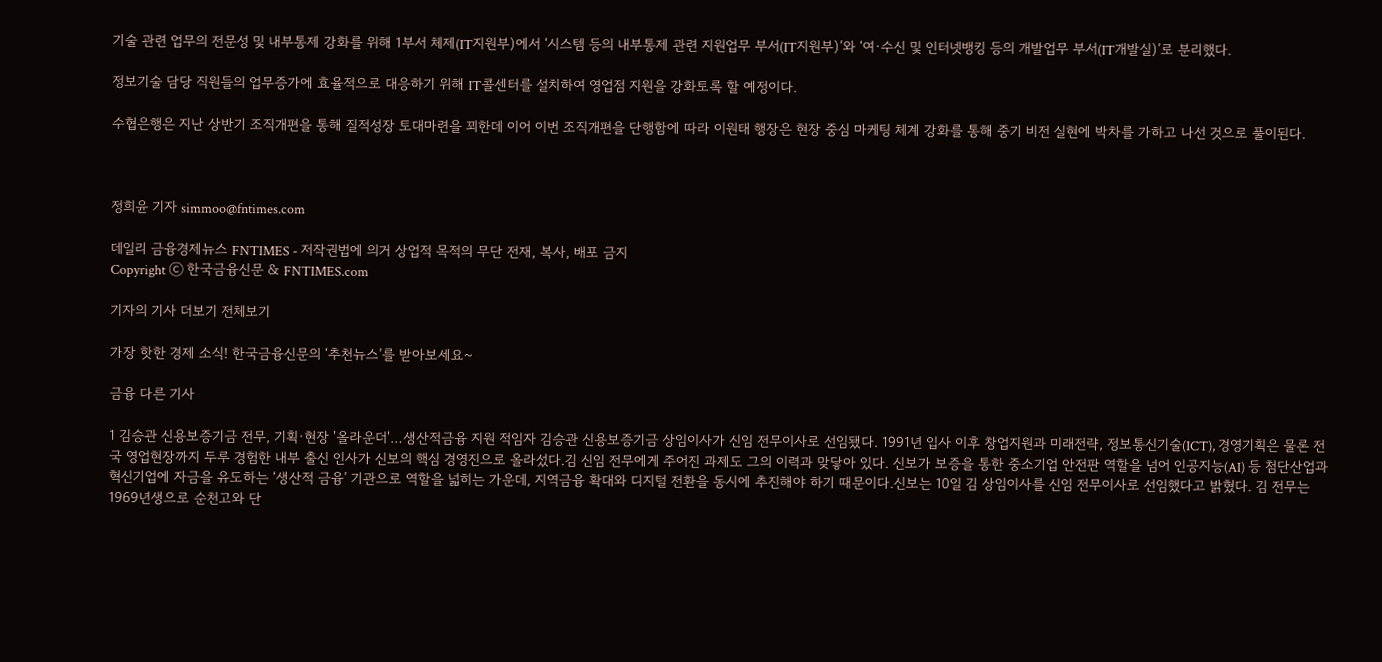기술 관련 업무의 전문성 및 내부통제 강화를 위해 1부서 체제(IT지원부)에서 ‘시스템 등의 내부통제 관련 지원업무 부서(IT지원부)’와 ‘여·수신 및 인터넷뱅킹 등의 개발업무 부서(IT개발실)’로 분리했다.

정보기술 담당 직원들의 업무증가에 효율적으로 대응하기 위해 IT콜센터를 설치하여 영업점 지원을 강화토록 할 예정이다.

수협은행은 지난 상반기 조직개편을 통해 질적성장 토대마련을 꾀한데 이어 이번 조직개편을 단행함에 따라 이원태 행장은 현장 중심 마케팅 체계 강화를 통해 중기 비전 실현에 박차를 가하고 나선 것으로 풀이된다.



정희윤 기자 simmoo@fntimes.com

데일리 금융경제뉴스 FNTIMES - 저작권법에 의거 상업적 목적의 무단 전재, 복사, 배포 금지
Copyright ⓒ 한국금융신문 & FNTIMES.com

기자의 기사 더보기 전체보기

가장 핫한 경제 소식! 한국금융신문의 ‘추천뉴스’를 받아보세요~

금융 다른 기사

1 김승관 신용보증기금 전무, 기획·현장 '올라운더'…생산적금융 지원 적임자 김승관 신용보증기금 상임이사가 신임 전무이사로 선임됐다. 1991년 입사 이후 창업지원과 미래전략, 정보통신기술(ICT), 경영기획은 물론 전국 영업현장까지 두루 경험한 내부 출신 인사가 신보의 핵심 경영진으로 올라섰다.김 신임 전무에게 주어진 과제도 그의 이력과 맞닿아 있다. 신보가 보증을 통한 중소기업 안전판 역할을 넘어 인공지능(AI) 등 첨단산업과 혁신기업에 자금을 유도하는 ‘생산적 금융’ 기관으로 역할을 넓히는 가운데, 지역금융 확대와 디지털 전환을 동시에 추진해야 하기 때문이다.신보는 10일 김 상임이사를 신임 전무이사로 선임했다고 밝혔다. 김 전무는 1969년생으로 순천고와 단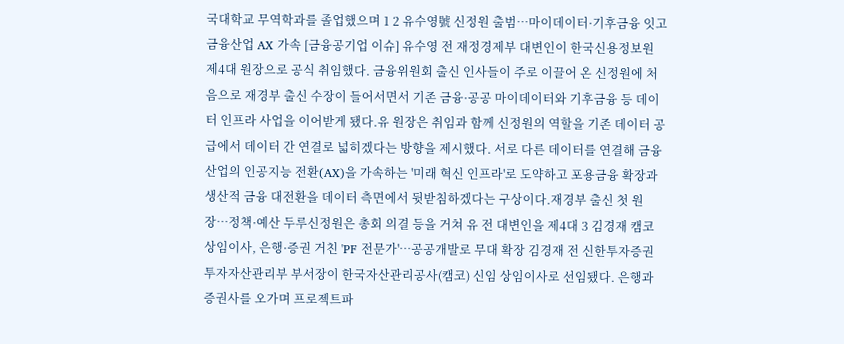국대학교 무역학과를 졸업했으며 1 2 유수영號 신정원 출범…마이데이터·기후금융 잇고 금융산업 AX 가속 [금융공기업 이슈] 유수영 전 재정경제부 대변인이 한국신용정보원 제4대 원장으로 공식 취임했다. 금융위원회 출신 인사들이 주로 이끌어 온 신정원에 처음으로 재경부 출신 수장이 들어서면서 기존 금융·공공 마이데이터와 기후금융 등 데이터 인프라 사업을 이어받게 됐다.유 원장은 취임과 함께 신정원의 역할을 기존 데이터 공급에서 데이터 간 연결로 넓히겠다는 방향을 제시했다. 서로 다른 데이터를 연결해 금융산업의 인공지능 전환(AX)을 가속하는 '미래 혁신 인프라'로 도약하고 포용금융 확장과 생산적 금융 대전환을 데이터 측면에서 뒷받침하겠다는 구상이다.재경부 출신 첫 원장…정책·예산 두루신정원은 총회 의결 등을 거쳐 유 전 대변인을 제4대 3 김경재 캠코 상임이사, 은행·증권 거친 'PF 전문가'…공공개발로 무대 확장 김경재 전 신한투자증권 투자자산관리부 부서장이 한국자산관리공사(캠코) 신임 상임이사로 선임됐다. 은행과 증권사를 오가며 프로젝트파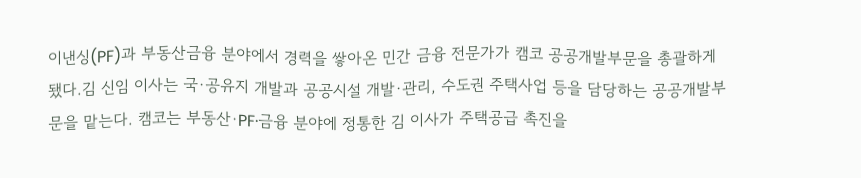이낸싱(PF)과 부동산금융 분야에서 경력을 쌓아온 민간 금융 전문가가 캠코 공공개발부문을 총괄하게 됐다.김 신임 이사는 국·공유지 개발과 공공시설 개발·관리, 수도권 주택사업 등을 담당하는 공공개발부문을 맡는다. 캠코는 부동산·PF·금융 분야에 정통한 김 이사가 주택공급 촉진을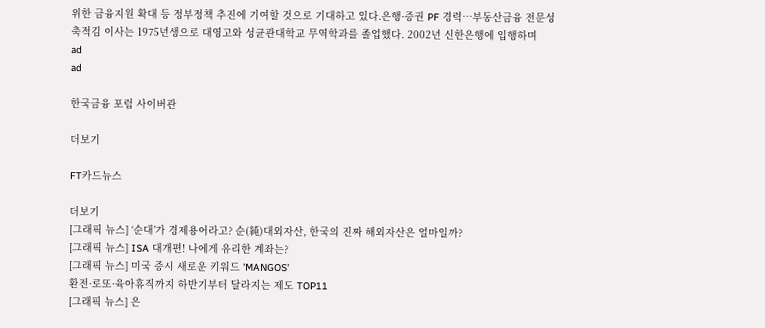위한 금융지원 확대 등 정부정책 추진에 기여할 것으로 기대하고 있다.은행·증권 PF 경력…부동산금융 전문성 축적김 이사는 1975년생으로 대영고와 성균관대학교 무역학과를 졸업했다. 2002년 신한은행에 입행하며
ad
ad

한국금융 포럼 사이버관

더보기

FT카드뉴스

더보기
[그래픽 뉴스] ‘순대’가 경제용어라고? 순(純)대외자산, 한국의 진짜 해외자산은 얼마일까?
[그래픽 뉴스] ISA 대개편! 나에게 유리한 계좌는?
[그래픽 뉴스] 미국 증시 새로운 키워드 'MANGOS'
환전·로또·육아휴직까지 하반기부터 달라지는 제도 TOP11
[그래픽 뉴스] 은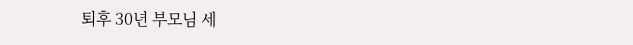퇴후 30년 부모님 세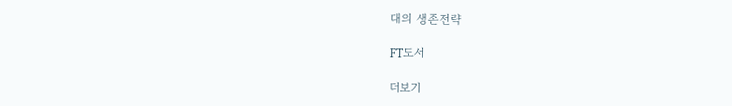대의 생존전략

FT도서

더보기